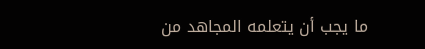ما يجب أن يتعلمه المجاهد من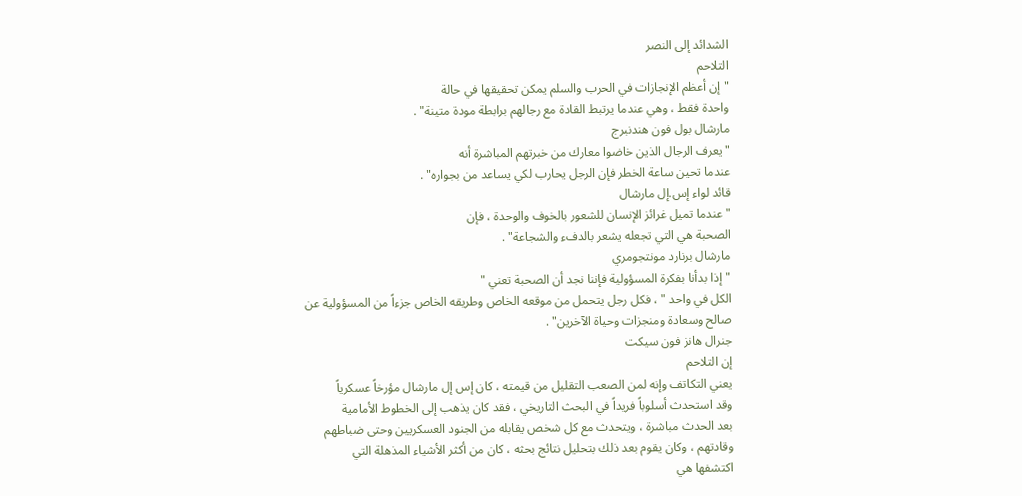الشدائد إلى النصر
التلاحم
"إن أعظم الإنجازات في الحرب والسلم يمكن تحقيقها في حالة
واحدة فقط ، وهي عندما يرتبط القادة مع رجالهم برابطة مودة متينة" .
مارشال بول فون هندنبرج
"يعرف الرجال الذين خاضوا معارك من خبرتهم المباشرة أنه
عندما تحين ساعة الخطر فإن الرجل يحارب لكي يساعد من بجواره" .
قائد لواء إس.إل مارشال
"عندما تميل غرائز الإنسان للشعور بالخوف والوحدة ، فإن
الصحبة هي التي تجعله يشعر بالدفء والشجاعة" .
مارشال برنارد مونتجومري
"إذا بدأنا بفكرة المسؤولية فإننا نجد أن الصحبة تعني "
الكل في واحد " ، فكل رجل يتحمل من موقعه الخاص وطريقه الخاص جزءاً من المسؤولية عن
صالح وسعادة ومنجزات وحياة الآخرين" .
جنرال هانز فون سيكت
إن التلاحم
يعني التكاتف وإنه لمن الصعب التقليل من قيمته ، كان إس إل مارشال مؤرخاً عسكرياً
وقد استحدث أسلوباً فريداً في البحث التاريخي ، فقد كان يذهب إلى الخطوط الأمامية
بعد الحدث مباشرة ، ويتحدث مع كل شخص يقابله من الجنود العسكريين وحتى ضباطهم
وقادتهم ، وكان يقوم بعد ذلك بتحليل نتائج بحثه ، كان من أكثر الأشياء المذهلة التي
اكتشفها هي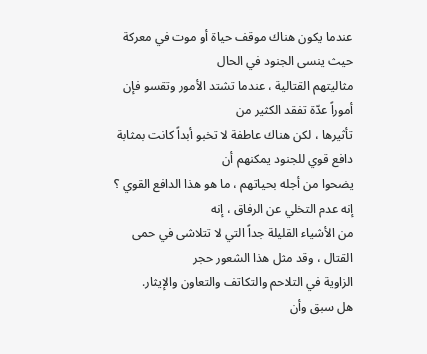عندما يكون هناك موقف حياة أو موت في معركة حيث ينسى الجنود في الحال
مثاليتهم القتالية ، عندما تشتد الأمور وتقسو فإن أموراً عدّة تفقد الكثير من
تأثيرها ، لكن هناك عاطفة لا تخبو أبداً كانت بمثابة دافع قوي للجنود يمكنهم أن
يضحوا من أجله بحياتهم ، ما هو هذا الدافع القوي ؟ إنه عدم التخلي عن الرفاق ، إنه
من الأشياء القليلة جداً التي لا تتلاشى في حمى القتال ، وقد مثل هذا الشعور حجر
الزاوية في التلاحم والتكاتف والتعاون والإيثار.
هل سبق وأن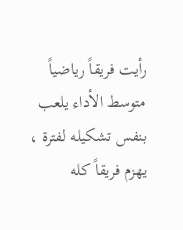رأيت فريقاً رياضياً متوسط الأداء يلعب بنفس تشكيله لفترة ، يهزم فريقاً كله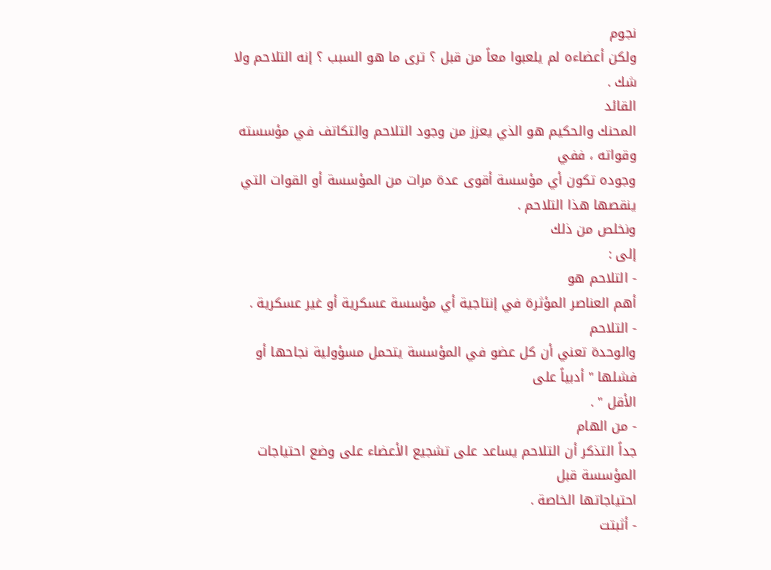نجوم
ولكن أعضاءه لم يلعبوا معاً من قبل ؟ ترى ما هو السبب ؟ إنه التلاحم ولا شك .
القائد
المحنك والحكيم هو الذي يعزز من وجود التلاحم والتكاتف في مؤسسته وقواته ، ففي
وجوده تكون أي مؤسسة أقوى عدة مرات من المؤسسة أو القوات التي ينقصها هذا التلاحم .
ونخلص من ذلك
إلى :
- التلاحم هو
أهم العناصر المؤثرة في إنتاجية أي مؤسسة عسكرية أو غير عسكرية .
- التلاحم
والوحدة تعني أن كل عضو في المؤسسة يتحمل مسؤولية نجاحها أو فشلها " أدبياً على
الأقل " .
- من الهام
جداً التذكر أن التلاحم يساعد على تشجيع الأعضاء على وضع احتياجات المؤسسة قبل
احتياجاتها الخاصة .
- أثبتت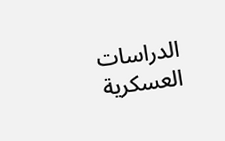الدراسات العسكرية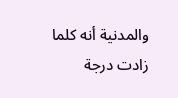والمدنية أنه كلما زادت درجة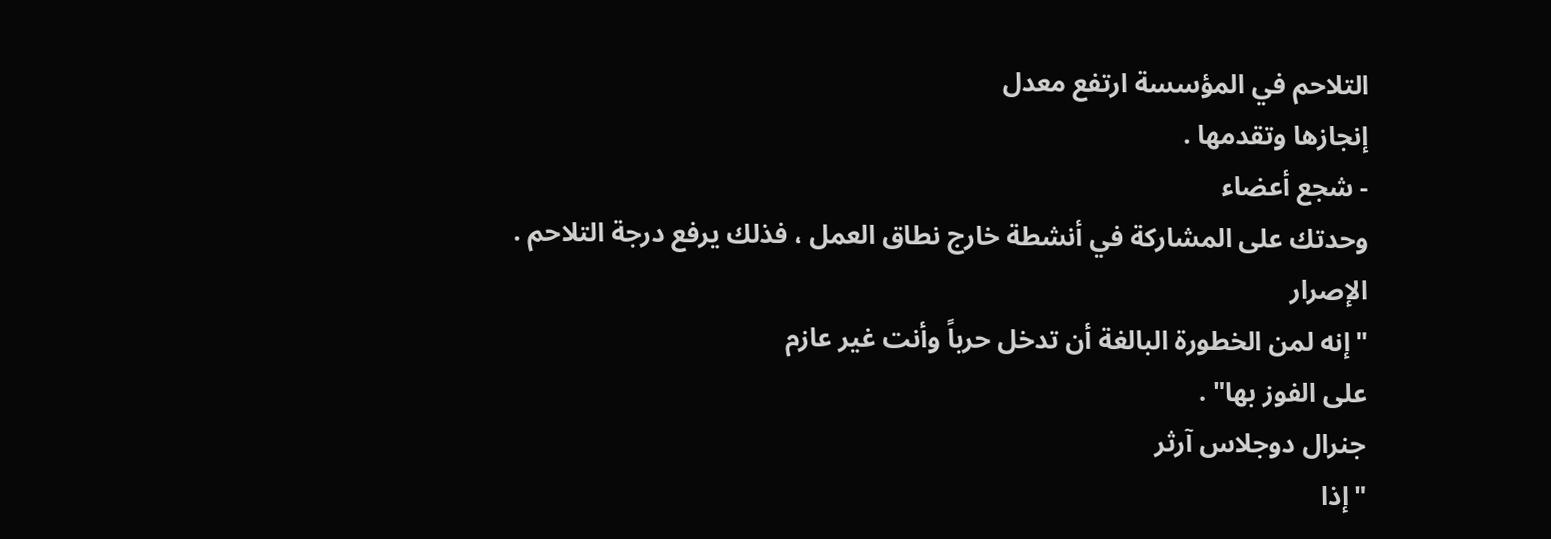التلاحم في المؤسسة ارتفع معدل
إنجازها وتقدمها .
- شجع أعضاء
وحدتك على المشاركة في أنشطة خارج نطاق العمل ، فذلك يرفع درجة التلاحم .
الإصرار
"إنه لمن الخطورة البالغة أن تدخل حرباً وأنت غير عازم
على الفوز بها" .
جنرال دوجلاس آرثر
"إذا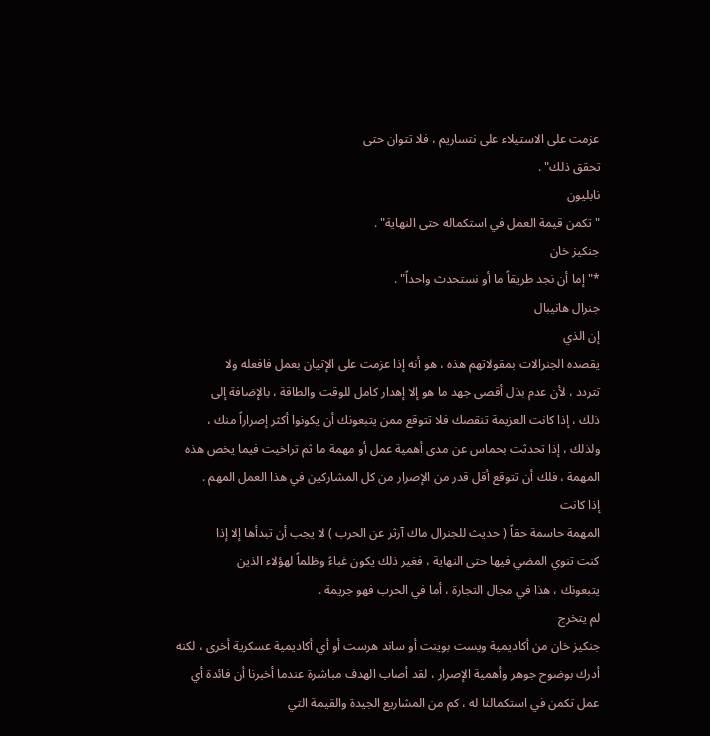عزمت على الاستيلاء على نتساريم ، فلا تتوان حتى
تحقق ذلك" .
نابليون
"تكمن قيمة العمل في استكماله حتى النهاية" .
جنكيز خان
*"إما أن نجد طريقاً ما أو نستحدث واحداً" .
جنرال هانيبال
إن الذي
يقصده الجنرالات بمقولاتهم هذه ، هو أنه إذا عزمت على الإتيان بعمل فافعله ولا
تتردد ، لأن عدم بذل أقصى جهد ما هو إلا إهدار كامل للوقت والطاقة ، بالإضافة إلى
ذلك ، إذا كانت العزيمة تنقصك فلا تتوقع ممن يتبعونك أن يكونوا أكثر إصراراً منك ،
ولذلك ، إذا تحدثت بحماس عن مدى أهمية عمل أو مهمة ما ثم تراخيت فيما يخص هذه
المهمة ، فلك أن تتوقع أقل قدر من الإصرار من كل المشاركين في هذا العمل المهم .
إذا كانت
المهمة حاسمة حقاً ( حديث للجنرال ماك آرثر عن الحرب ) لا يجب أن تبدأها إلا إذا
كنت تنوي المضي فيها حتى النهاية ، فغير ذلك يكون غباءً وظلماً لهؤلاء الذين
يتبعونك ، هذا في مجال التجارة ، أما في الحرب فهو جريمة .
لم يتخرج
جنكيز خان من أكاديمية ويست بوينت أو ساند هرست أو أي أكاديمية عسكرية أخرى ، لكنه
أدرك بوضوح جوهر وأهمية الإصرار ، لقد أصاب الهدف مباشرة عندما أخبرنا أن فائدة أي
عمل تكمن في استكمالنا له ، كم من المشاريع الجيدة والقيمة التي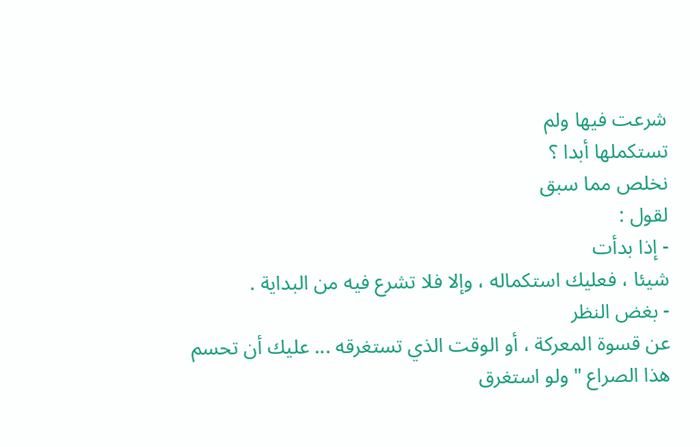شرعت فيها ولم
تستكملها أبدا ؟
نخلص مما سبق
لقول :
- إذا بدأت
شيئا ، فعليك استكماله ، وإلا فلا تشرع فيه من البداية .
- بغض النظر
عن قسوة المعركة ، أو الوقت الذي تستغرقه ... عليك أن تحسم هذا الصراع " ولو استغرق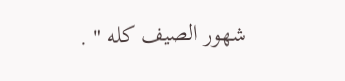شهور الصيف كله " .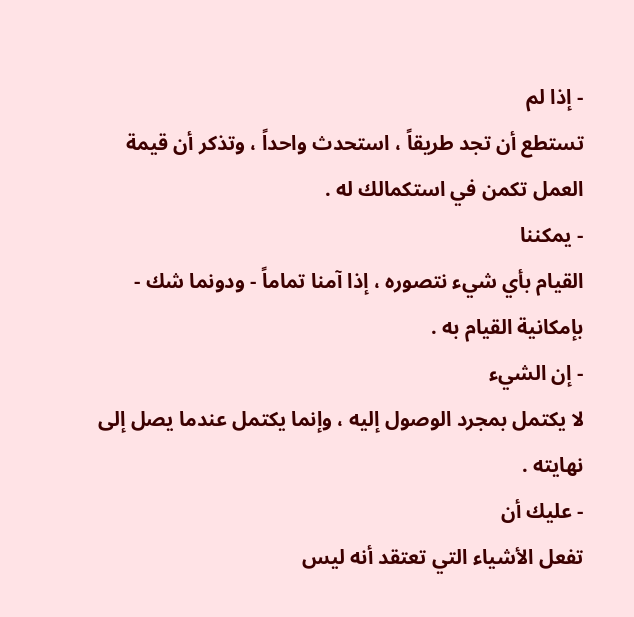- إذا لم
تستطع أن تجد طريقاً ، استحدث واحداً ، وتذكر أن قيمة العمل تكمن في استكمالك له .
- يمكننا
القيام بأي شيء نتصوره ، إذا آمنا تماماً - ودونما شك - بإمكانية القيام به .
- إن الشيء
لا يكتمل بمجرد الوصول إليه ، وإنما يكتمل عندما يصل إلى نهايته .
- عليك أن
تفعل الأشياء التي تعتقد أنه ليس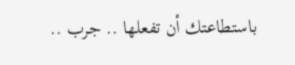باستطاعتك أن تفعلها .. جرب ..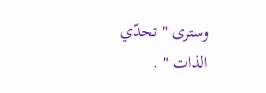وسترى " تحدّي
الذات " .